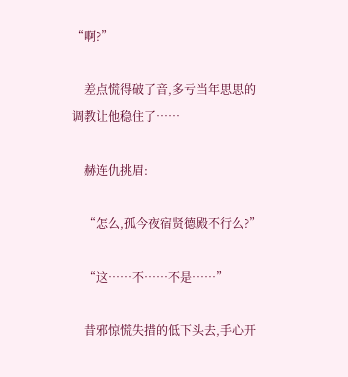“啊?”

    差点慌得破了音,多亏当年思思的调教让他稳住了……

    赫连仇挑眉:

    “怎么,孤今夜宿贤德殿不行么?”

    “这……不……不是……”

    昔邪惊慌失措的低下头去,手心开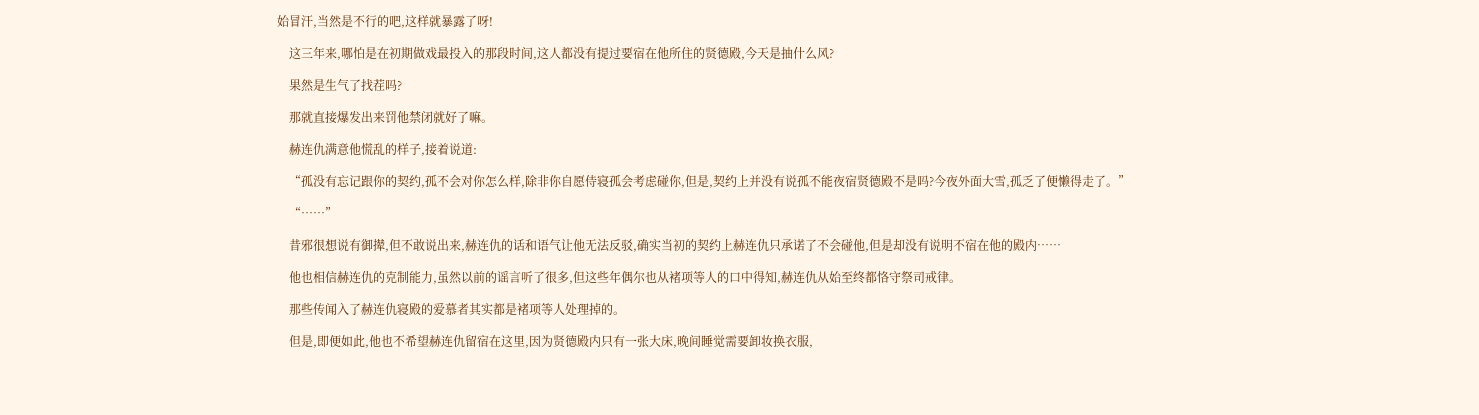始冒汗,当然是不行的吧,这样就暴露了呀!

    这三年来,哪怕是在初期做戏最投入的那段时间,这人都没有提过要宿在他所住的贤德殿,今天是抽什么风?

    果然是生气了找茬吗?

    那就直接爆发出来罚他禁闭就好了嘛。

    赫连仇满意他慌乱的样子,接着说道:

    “孤没有忘记跟你的契约,孤不会对你怎么样,除非你自愿侍寝孤会考虑碰你,但是,契约上并没有说孤不能夜宿贤德殿不是吗?今夜外面大雪,孤乏了便懒得走了。”

    “……”

    昔邪很想说有御撵,但不敢说出来,赫连仇的话和语气让他无法反驳,确实当初的契约上赫连仇只承诺了不会碰他,但是却没有说明不宿在他的殿内……

    他也相信赫连仇的克制能力,虽然以前的谣言听了很多,但这些年偶尔也从褚项等人的口中得知,赫连仇从始至终都恪守祭司戒律。

    那些传闻入了赫连仇寝殿的爱慕者其实都是褚项等人处理掉的。

    但是,即便如此,他也不希望赫连仇留宿在这里,因为贤德殿内只有一张大床,晚间睡觉需要卸妆换衣服,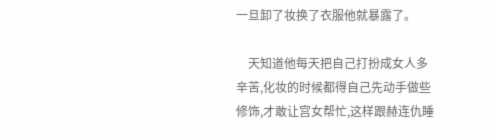一旦卸了妆换了衣服他就暴露了。

    天知道他每天把自己打扮成女人多辛苦,化妆的时候都得自己先动手做些修饰,才敢让宫女帮忙,这样跟赫连仇睡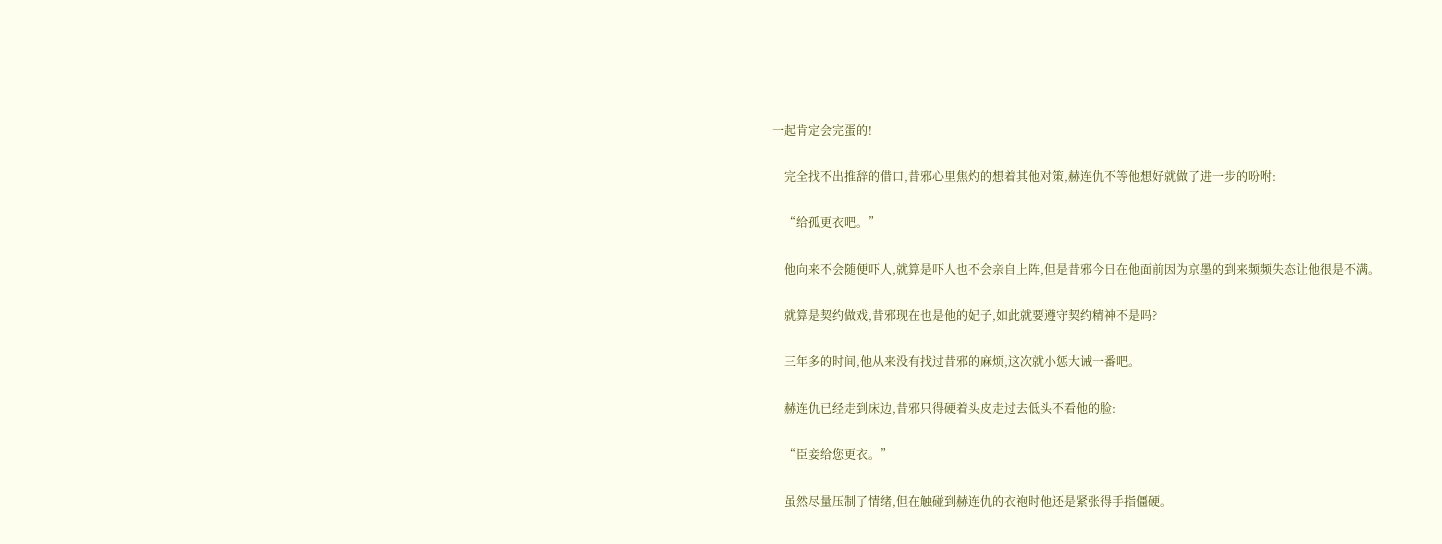一起肯定会完蛋的!

    完全找不出推辞的借口,昔邪心里焦灼的想着其他对策,赫连仇不等他想好就做了进一步的吩咐:

    “给孤更衣吧。”

    他向来不会随便吓人,就算是吓人也不会亲自上阵,但是昔邪今日在他面前因为京墨的到来频频失态让他很是不满。

    就算是契约做戏,昔邪现在也是他的妃子,如此就要遵守契约精神不是吗?

    三年多的时间,他从来没有找过昔邪的麻烦,这次就小惩大诫一番吧。

    赫连仇已经走到床边,昔邪只得硬着头皮走过去低头不看他的脸:

    “臣妾给您更衣。”

    虽然尽量压制了情绪,但在触碰到赫连仇的衣袍时他还是紧张得手指僵硬。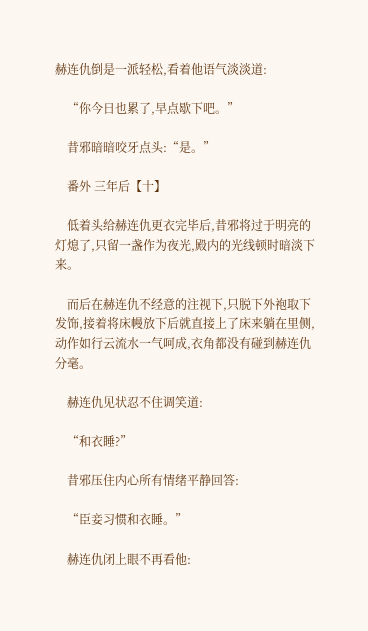赫连仇倒是一派轻松,看着他语气淡淡道:

    “你今日也累了,早点歇下吧。”

    昔邪暗暗咬牙点头:“是。”

    番外 三年后【十】

    低着头给赫连仇更衣完毕后,昔邪将过于明亮的灯熄了,只留一盏作为夜光,殿内的光线顿时暗淡下来。

    而后在赫连仇不经意的注视下,只脱下外袍取下发饰,接着将床幔放下后就直接上了床来躺在里侧,动作如行云流水一气呵成,衣角都没有碰到赫连仇分毫。

    赫连仇见状忍不住调笑道:

    “和衣睡?”

    昔邪压住内心所有情绪平静回答:

    “臣妾习惯和衣睡。”

    赫连仇闭上眼不再看他: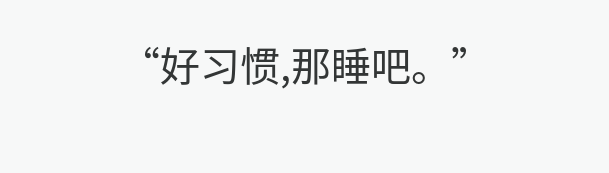“好习惯,那睡吧。”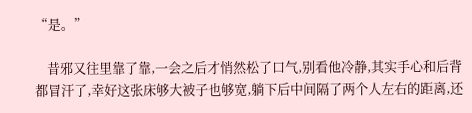“是。”

    昔邪又往里靠了靠,一会之后才悄然松了口气,别看他冷静,其实手心和后背都冒汗了,幸好这张床够大被子也够宽,躺下后中间隔了两个人左右的距离,还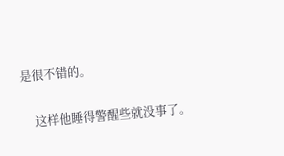是很不错的。

    这样他睡得警醒些就没事了。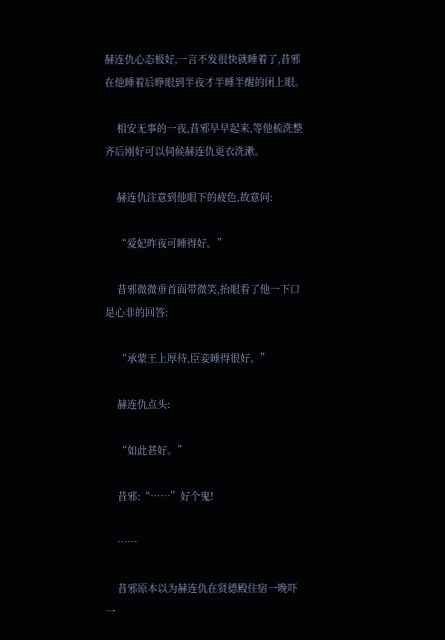赫连仇心态极好,一言不发很快就睡着了,昔邪在他睡着后睁眼到半夜才半睡半醒的闭上眼。

    相安无事的一夜,昔邪早早起来,等他梳洗整齐后刚好可以伺候赫连仇更衣洗漱。

    赫连仇注意到他眼下的疲色,故意问:

    “爱妃昨夜可睡得好。”

    昔邪微微垂首面带微笑,抬眼看了他一下口是心非的回答:

    “承蒙王上厚待,臣妾睡得很好。”

    赫连仇点头:

    “如此甚好。”

    昔邪:“……”好个鬼!

    ……

    昔邪原本以为赫连仇在贤德殿住宿一晚吓一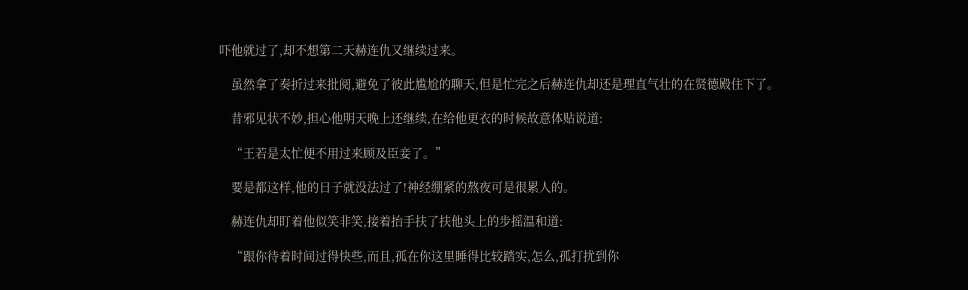吓他就过了,却不想第二天赫连仇又继续过来。

    虽然拿了奏折过来批阅,避免了彼此尴尬的聊天,但是忙完之后赫连仇却还是理直气壮的在贤德殿住下了。

    昔邪见状不妙,担心他明天晚上还继续,在给他更衣的时候故意体贴说道:

    “王若是太忙便不用过来顾及臣妾了。”

    要是都这样,他的日子就没法过了!神经绷紧的熬夜可是很累人的。

    赫连仇却盯着他似笑非笑,接着抬手扶了扶他头上的步摇温和道:

    “跟你待着时间过得快些,而且,孤在你这里睡得比较踏实,怎么,孤打扰到你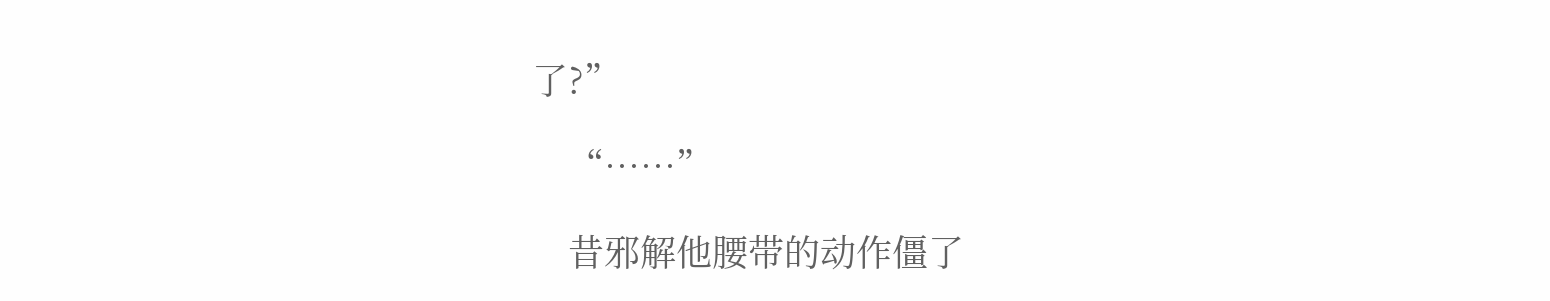了?”

    “……”

    昔邪解他腰带的动作僵了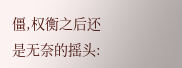僵,权衡之后还是无奈的摇头: